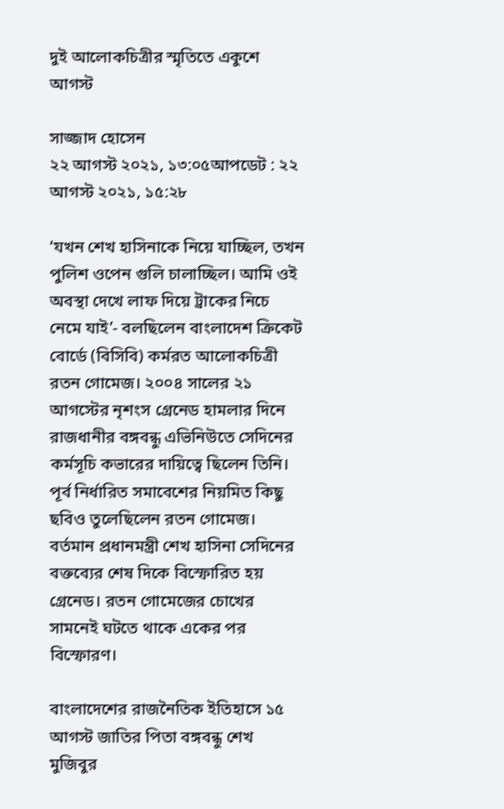দুই আলোকচিত্রীর স্মৃতিতে একুশে আগস্ট

সাজ্জাদ হোসেন
২২ আগস্ট ২০২১, ১৩:০৫আপডেট : ২২ আগস্ট ২০২১, ১৫:২৮

‘যখন শেখ হাসিনাকে নিয়ে যাচ্ছিল, তখন পুলিশ ওপেন গুলি চালাচ্ছিল। আমি ওই অবস্থা দেখে লাফ দিয়ে ট্রাকের নিচে নেমে যাই’- বলছিলেন বাংলাদেশ ক্রিকেট বোর্ডে (বিসিবি) কর্মরত আলোকচিত্রী রতন গোমেজ। ২০০৪ সালের ২১ আগস্টের নৃশংস গ্রেনেড হামলার দিনে রাজধানীর বঙ্গবন্ধু এভিনিউতে সেদিনের কর্মসূচি কভারের দায়িত্বে ছিলেন তিনি। পূর্ব নির্ধারিত সমাবেশের নিয়মিত কিছু ছবিও তুলেছিলেন রতন গোমেজ। বর্তমান প্রধানমন্ত্রী শেখ হাসিনা সেদিনের বক্তব্যের শেষ দিকে বিস্ফোরিত হয় গ্রেনেড। রতন গোমেজের চোখের সামনেই ঘটতে থাকে একের পর বিস্ফোরণ।

বাংলাদেশের রাজনৈতিক ইতিহাসে ১৫ আগস্ট জাতির পিতা বঙ্গবন্ধু শেখ মুজিবুর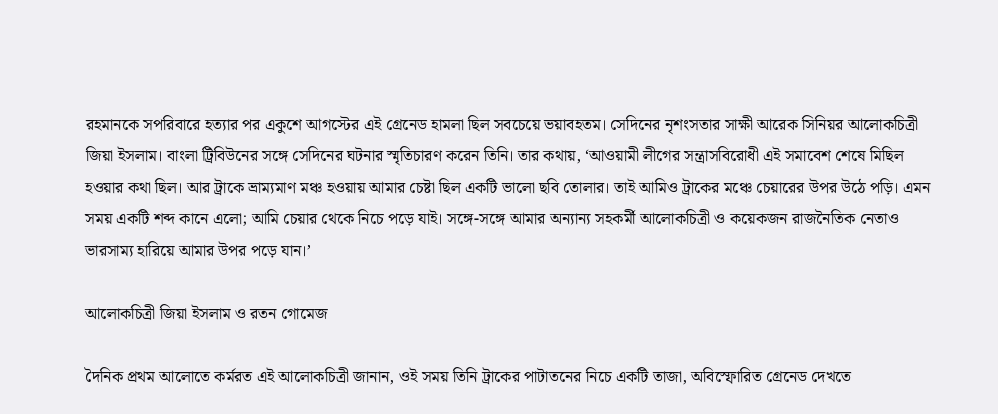রহমানকে সপরিবারে হত্যার পর একুশে আগস্টের এই গ্রেনেড হামলা ছিল সবচেয়ে ভয়াবহতম। সেদিনের নৃশংসতার সাক্ষী আরেক সিনিয়র আলোকচিত্রী জিয়া ইসলাম। বাংলা ট্রিবিউনের সঙ্গে সেদিনের ঘটনার স্মৃতিচারণ করেন তিনি। তার কথায়, ‘আওয়ামী লীগের সন্ত্রাসবিরোধী এই সমাবেশ শেষে মিছিল হওয়ার কথা ছিল। আর ট্রাকে ভ্রাম্যমাণ মঞ্চ হওয়ায় আমার চেষ্টা ছিল একটি ভালো ছবি তোলার। তাই আমিও ট্রাকের মঞ্চে চেয়ারের উপর উঠে পড়ি। এমন সময় একটি শব্দ কানে এলো; আমি চেয়ার থেকে নিচে পড়ে যাই। সঙ্গে-সঙ্গে আমার অন্যান্য সহকর্মী আলোকচিত্রী ও কয়েকজন রাজনৈতিক নেতাও ভারসাম্য হারিয়ে আমার উপর পড়ে যান।’

আলোকচিত্রী জিয়া ইসলাম ও রতন গোমেজ

দৈনিক প্রথম আলোতে কর্মরত এই আলোকচিত্রী জানান, ওই সময় তিনি ট্রাকের পাটাতনের নিচে একটি তাজা, অবিস্ফোরিত গ্রেনেড দেখতে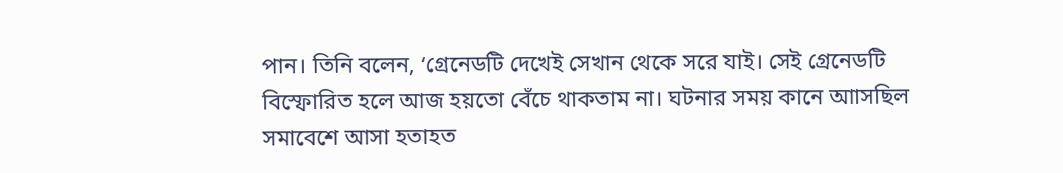পান। তিনি বলেন, ‘গ্রেনেডটি দেখেই সেখান থেকে সরে যাই। সেই গ্রেনেডটি বিস্ফোরিত হলে আজ হয়তো বেঁচে থাকতাম না। ঘটনার সময় কানে আাসছিল সমাবেশে আসা হতাহত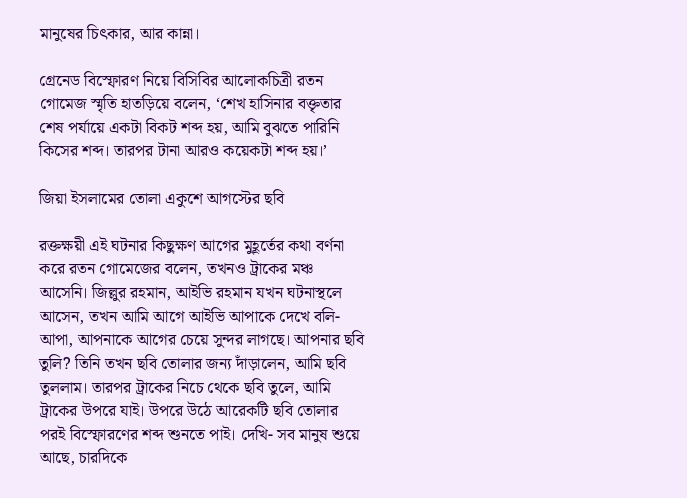মানুষের চিৎকার, আর কান্না।

গ্রেনেড বিস্ফোরণ নিয়ে বিসিবির আলোকচিত্রী রতন গোমেজ স্মৃতি হাতড়িয়ে বলেন, ‘শেখ হাসিনার বক্তৃতার শেষ পর্যায়ে একটা বিকট শব্দ হয়, আমি বুঝতে পারিনি কিসের শব্দ। তারপর টানা আরও কয়েকটা শব্দ হয়।’

জিয়া ইসলামের তোলা একুশে আগস্টের ছবি

রক্তক্ষয়ী এই ঘটনার কিছুক্ষণ আগের মুহূর্তের কথা বর্ণনা করে রতন গোমেজের বলেন, তখনও ট্রাকের মঞ্চ আসেনি। জিল্লুর রহমান, আইভি রহমান যখন ঘটনাস্থলে আসেন, তখন আমি আগে আইভি আপাকে দেখে বলি- আপা, আপনাকে আগের চেয়ে সুন্দর লাগছে। আপনার ছবি তুলি? তিনি তখন ছবি তোলার জন্য দাঁড়ালেন, আমি ছবি তুললাম। তারপর ট্রাকের নিচে থেকে ছবি তুলে, আমি ট্রাকের উপরে যাই। উপরে উঠে আরেকটি ছবি তোলার পরই বিস্ফোরণের শব্দ শুনতে পাই। দেখি- সব মানুষ শুয়ে আছে, চারদিকে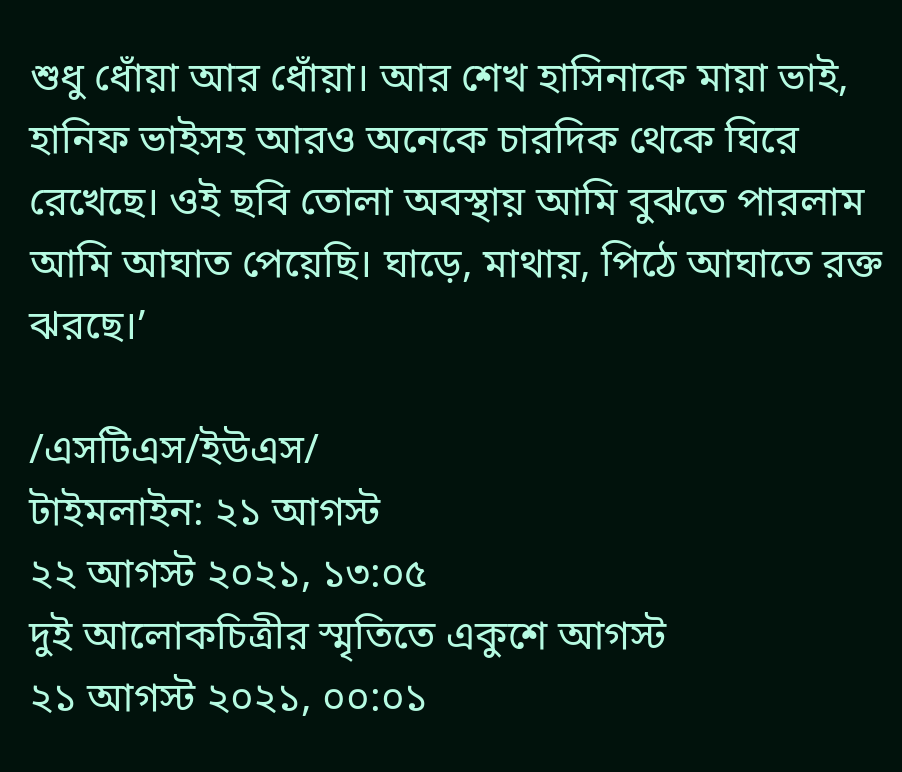শুধু ধোঁয়া আর ধোঁয়া। আর শেখ হাসিনাকে মায়া ভাই, হানিফ ভাইসহ আরও অনেকে চারদিক থেকে ঘিরে রেখেছে। ওই ছবি তোলা অবস্থায় আমি বুঝতে পারলাম আমি আঘাত পেয়েছি। ঘাড়ে, মাথায়, পিঠে আঘাতে রক্ত ঝরছে।’

/এসটিএস/ইউএস/
টাইমলাইন: ২১ আগস্ট
২২ আগস্ট ২০২১, ১৩:০৫
দুই আলোকচিত্রীর স্মৃতিতে একুশে আগস্ট
২১ আগস্ট ২০২১, ০০:০১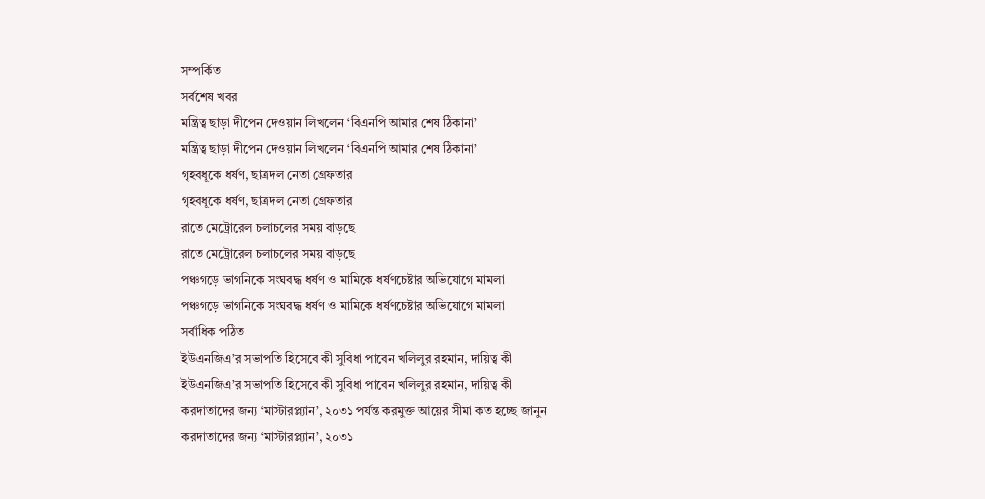সম্পর্কিত
সর্বশেষ খবর
মন্ত্রিত্ব ছাড়া দীপেন দেওয়ান লিখলেন ‘বিএনপি আমার শেষ ঠিকানা’
মন্ত্রিত্ব ছাড়া দীপেন দেওয়ান লিখলেন ‘বিএনপি আমার শেষ ঠিকানা’
গৃহবধূকে ধর্ষণ, ছাত্রদল নেতা গ্রেফতার
গৃহবধূকে ধর্ষণ, ছাত্রদল নেতা গ্রেফতার
রাতে মেট্রোরেল চলাচলের সময় বাড়ছে
রাতে মেট্রোরেল চলাচলের সময় বাড়ছে
পঞ্চগড়ে ভাগনিকে সংঘবদ্ধ ধর্ষণ ও মামিকে ধর্ষণচেষ্টার অভিযোগে মামলা
পঞ্চগড়ে ভাগনিকে সংঘবদ্ধ ধর্ষণ ও মামিকে ধর্ষণচেষ্টার অভিযোগে মামলা
সর্বাধিক পঠিত
ইউএনজিএ’র সভাপতি হিসেবে কী সুবিধা পাবেন খলিলুর রহমান, দায়িত্ব কী
ইউএনজিএ’র সভাপতি হিসেবে কী সুবিধা পাবেন খলিলুর রহমান, দায়িত্ব কী
করদাতাদের জন্য ‘মাস্টারপ্ল্যান’, ২০৩১ পর্যন্ত করমুক্ত আয়ের সীমা কত হচ্ছে জানুন
করদাতাদের জন্য ‘মাস্টারপ্ল্যান’, ২০৩১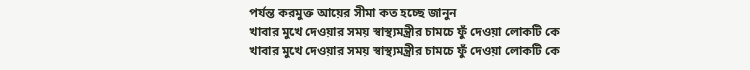পর্যন্ত করমুক্ত আয়ের সীমা কত হচ্ছে জানুন
খাবার মুখে দেওয়ার সময় স্বাস্থ্যমন্ত্রীর চামচে ফুঁ দেওয়া লোকটি কে
খাবার মুখে দেওয়ার সময় স্বাস্থ্যমন্ত্রীর চামচে ফুঁ দেওয়া লোকটি কে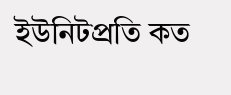ইউনিটপ্রতি কত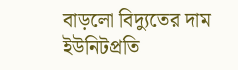বাড়লো বিদ্যুতের দাম
ইউনিটপ্রতি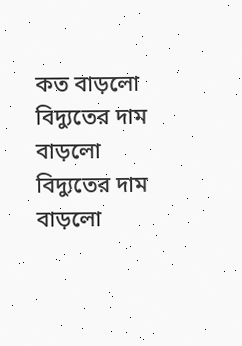কত বাড়লো বিদ্যুতের দাম
বাড়লো বিদ্যুতের দাম
বাড়লো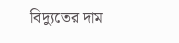বিদ্যুতের দাম